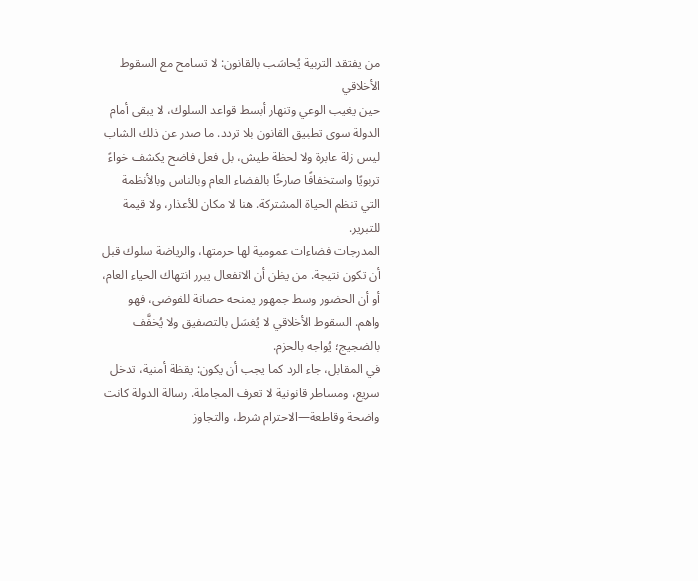من يفتقد التربية يُحاسَب بالقانون: لا تسامح مع السقوط الأخلاقي
حين يغيب الوعي وتنهار أبسط قواعد السلوك، لا يبقى أمام الدولة سوى تطبيق القانون بلا تردد. ما صدر عن ذلك الشاب ليس زلة عابرة ولا لحظة طيش، بل فعل فاضح يكشف خواءً تربويًا واستخفافًا صارخًا بالفضاء العام وبالناس وبالأنظمة التي تنظم الحياة المشتركة. هنا لا مكان للأعذار، ولا قيمة للتبرير.
المدرجات فضاءات عمومية لها حرمتها، والرياضة سلوك قبل أن تكون نتيجة. من يظن أن الانفعال يبرر انتهاك الحياء العام، أو أن الحضور وسط جمهور يمنحه حصانة للفوضى، فهو واهم. السقوط الأخلاقي لا يُغسَل بالتصفيق ولا يُخفَّف بالضجيج؛ يُواجه بالحزم.
في المقابل، جاء الرد كما يجب أن يكون: يقظة أمنية، تدخل سريع، ومساطر قانونية لا تعرف المجاملة. رسالة الدولة كانت واضحة وقاطعة—الاحترام شرط، والتجاوز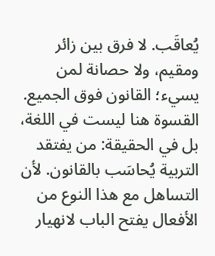يُعاقَب. لا فرق بين زائر ومقيم، ولا حصانة لمن يسيء؛ القانون فوق الجميع.
القسوة هنا ليست في اللغة، بل في الحقيقة: من يفتقد التربية يُحاسَب بالقانون. لأن التساهل مع هذا النوع من الأفعال يفتح الباب لانهيار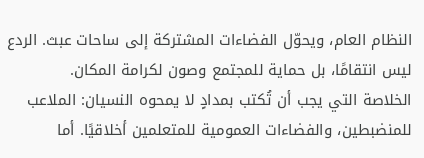النظام العام، ويحوّل الفضاءات المشتركة إلى ساحات عبث. الردع ليس انتقامًا، بل حماية للمجتمع وصون لكرامة المكان.
الخلاصة التي يجب أن تُكتب بمدادٍ لا يمحوه النسيان: الملاعب للمنضبطين، والفضاءات العمومية للمتعلمين أخلاقيًا. أما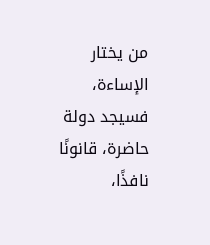من يختار الإساءة، فسيجد دولة حاضرة، قانونًا نافذًا،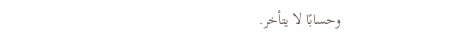وحسابًا لا يتأخر.